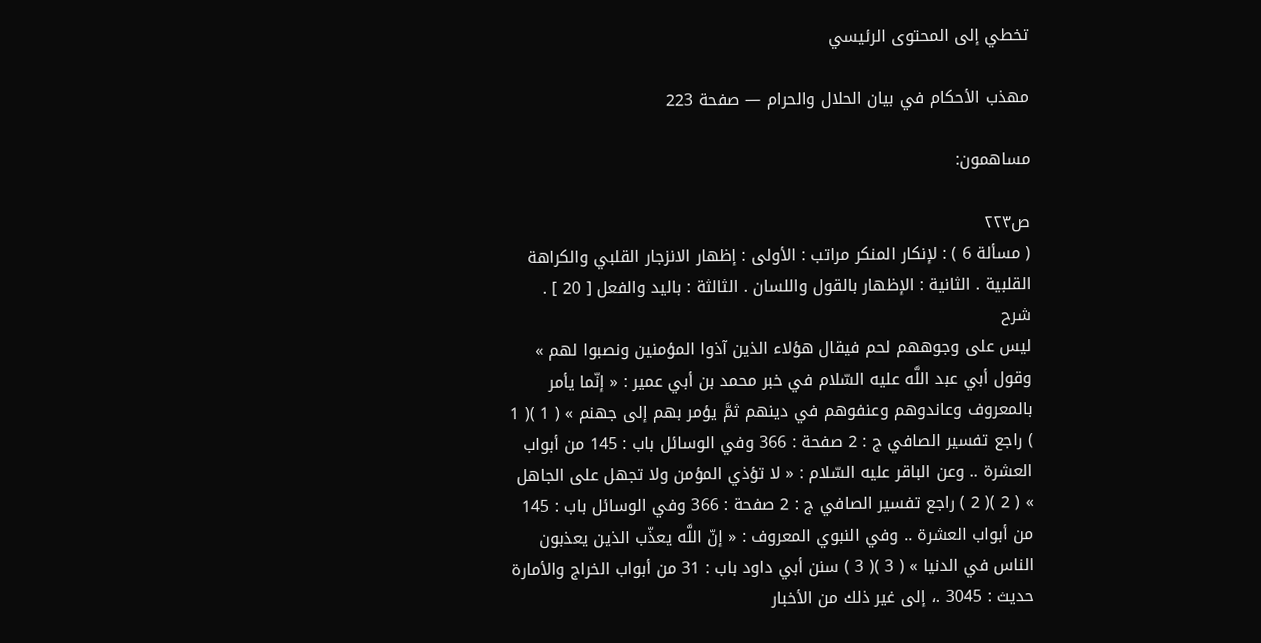تخطي إلى المحتوى الرئيسي

مهذب الأحكام في بيان الحلال والحرام — صفحة 223

مساهمون:

ص٢٢٣
( مسألة 6 ) : لإنكار المنكر مراتب : الأولى : إظهار الانزجار القلبي والكراهة القلبية . الثانية : الإظهار بالقول واللسان . الثالثة : باليد والفعل [ 20 ] .
شرح
ليس على وجوههم لحم فيقال هؤلاء الذين آذوا المؤمنين ونصبوا لهم » وقول أبي عبد اللَّه عليه السّلام في خبر محمد بن أبي عمير : « إنّما يأمر بالمعروف وعاندوهم وعنفوهم في دينهم ثمَّ يؤمر بهم إلى جهنم » ( 1 )( 1 ) راجع تفسير الصافي ج : 2 صفحة : 366 وفي الوسائل باب : 145 من أبواب العشرة .. وعن الباقر عليه السّلام : « لا تؤذي المؤمن ولا تجهل على الجاهل » ( 2 )( 2 ) راجع تفسير الصافي ج : 2 صفحة : 366 وفي الوسائل باب : 145 من أبواب العشرة .. وفي النبوي المعروف : « إنّ اللَّه يعذّب الذين يعذبون الناس في الدنيا » ( 3 )( 3 ) سنن أبي داود باب : 31 من أبواب الخراج والأمارة حديث : 3045 .، إلى غير ذلك من الأخبار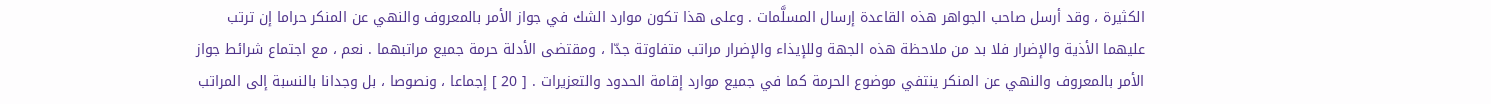الكثيرة ، وقد أرسل صاحب الجواهر هذه القاعدة إرسال المسلَّمات . وعلى هذا تكون موارد الشك في جواز الأمر بالمعروف والنهي عن المنكر حراما إن ترتب عليهما الأذية والإضرار فلا بد من ملاحظة هذه الجهة وللإيذاء والإضرار مراتب متفاوتة جدّا ، ومقتضى الأدلة حرمة جميع مراتبهما . نعم ، مع اجتماع شرائط جواز الأمر بالمعروف والنهي عن المنكر ينتفي موضوع الحرمة كما في جميع موارد إقامة الحدود والتعزيرات . [ 20 ] إجماعا ، ونصوصا ، بل وجدانا بالنسبة إلى المراتب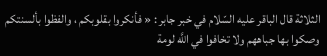الثلاثة قال الباقر عليه السّلام في خبر جابر : « فأنكروا بقلوبكم ، والفظوا بألسنتكم وصكوا بها جباههم ولا تخافوا في اللَّه لومة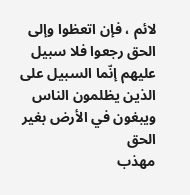لائم ، فإن اتعظوا وإلى الحق رجعوا فلا سبيل عليهم إنّما السبيل على الذين يظلمون الناس ويبغون في الأرض بغير الحق
مهذب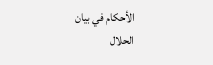الأحكام في بيان الحلال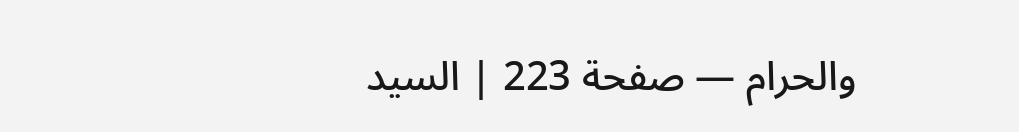والحرام — صفحة 223 | السيد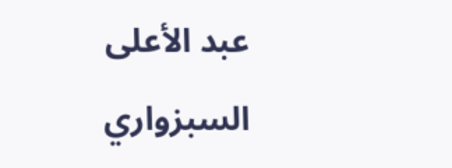عبد الأعلى السبزواري